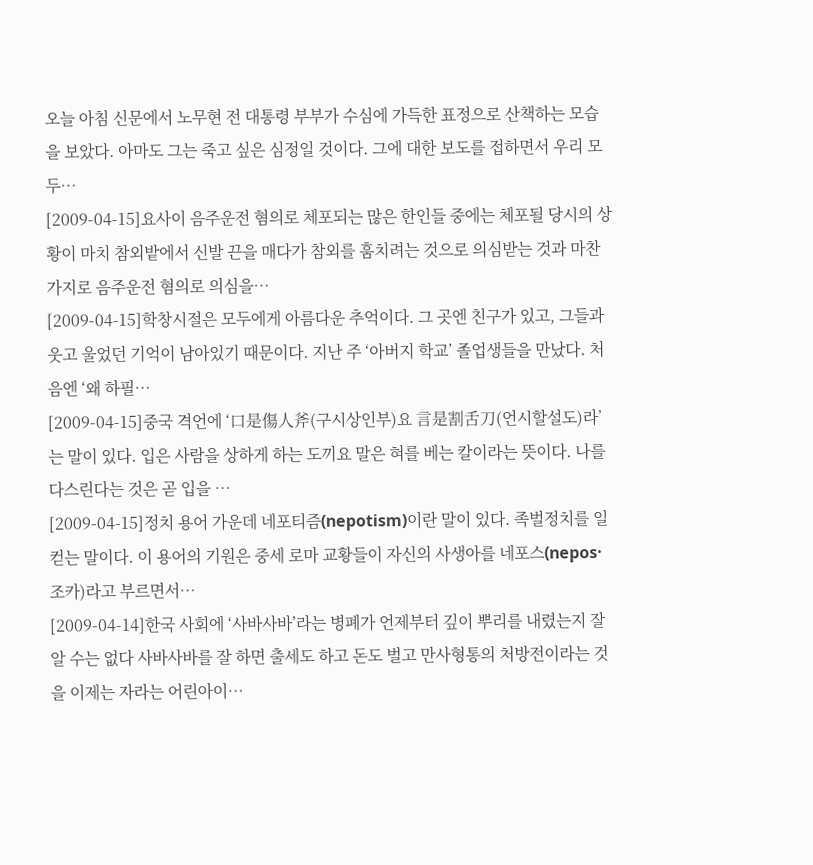오늘 아침 신문에서 노무현 전 대통령 부부가 수심에 가득한 표정으로 산책하는 모습을 보았다. 아마도 그는 죽고 싶은 심정일 것이다. 그에 대한 보도를 접하면서 우리 모두…
[2009-04-15]요사이 음주운전 혐의로 체포되는 많은 한인들 중에는 체포될 당시의 상황이 마치 참외밭에서 신발 끈을 매다가 참외를 훔치려는 것으로 의심받는 것과 마찬가지로 음주운전 혐의로 의심을…
[2009-04-15]학창시절은 모두에게 아름다운 추억이다. 그 곳엔 친구가 있고, 그들과 웃고 울었던 기억이 남아있기 때문이다. 지난 주 ‘아버지 학교’ 졸업생들을 만났다. 처음엔 ‘왜 하필…
[2009-04-15]중국 격언에 ‘口是傷人斧(구시상인부)요 言是割舌刀(언시할설도)라’는 말이 있다. 입은 사람을 상하게 하는 도끼요 말은 혀를 베는 칼이라는 뜻이다. 나를 다스린다는 것은 곧 입을 …
[2009-04-15]정치 용어 가운데 네포티즘(nepotism)이란 말이 있다. 족벌정치를 일컫는 말이다. 이 용어의 기원은 중세 로마 교황들이 자신의 사생아를 네포스(nepos·조카)라고 부르면서…
[2009-04-14]한국 사회에 ‘사바사바’라는 병폐가 언제부터 깊이 뿌리를 내렸는지 잘 알 수는 없다 사바사바를 잘 하면 출세도 하고 돈도 벌고 만사형통의 처방전이라는 것을 이제는 자라는 어린아이…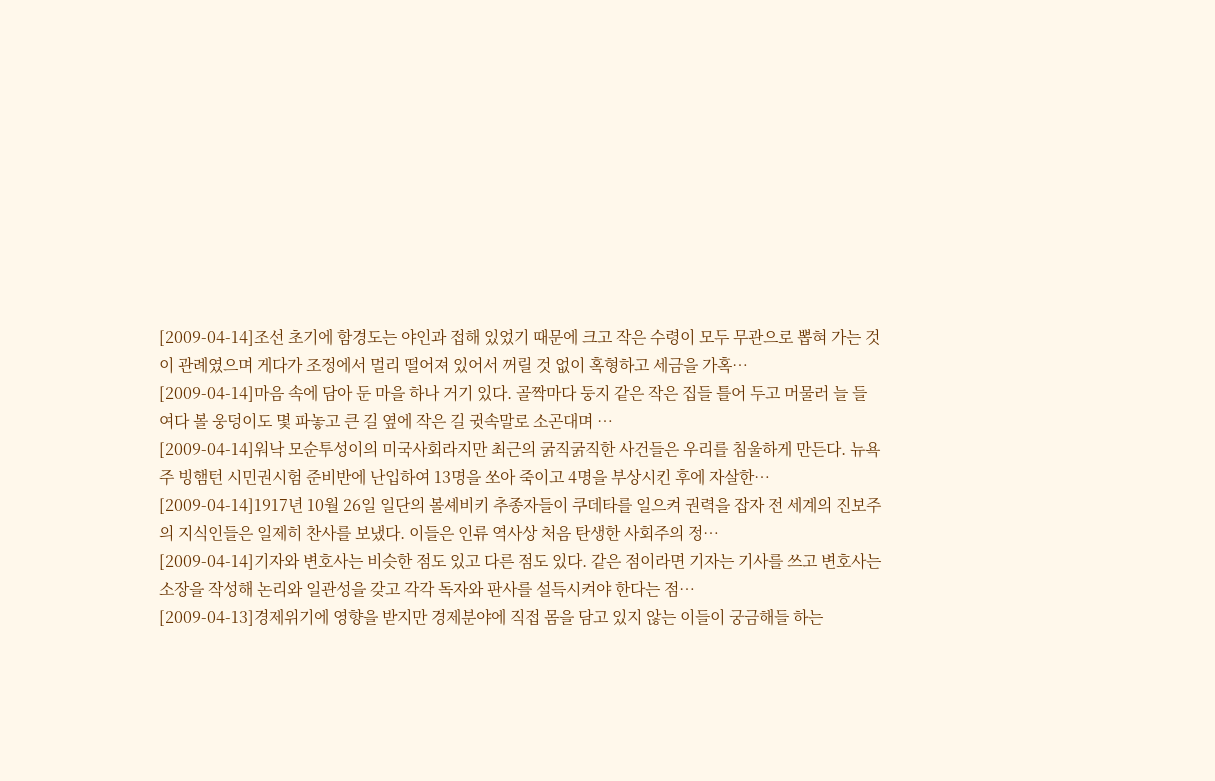[2009-04-14]조선 초기에 함경도는 야인과 접해 있었기 때문에 크고 작은 수령이 모두 무관으로 뽑혀 가는 것이 관례였으며 게다가 조정에서 멀리 떨어져 있어서 꺼릴 것 없이 혹형하고 세금을 가혹…
[2009-04-14]마음 속에 담아 둔 마을 하나 거기 있다. 골짝마다 둥지 같은 작은 집들 틀어 두고 머물러 늘 들여다 볼 웅덩이도 몇 파놓고 큰 길 옆에 작은 길 귓속말로 소곤대며 …
[2009-04-14]워낙 모순투성이의 미국사회라지만 최근의 굵직굵직한 사건들은 우리를 침울하게 만든다. 뉴욕 주 빙햄턴 시민권시험 준비반에 난입하여 13명을 쏘아 죽이고 4명을 부상시킨 후에 자살한…
[2009-04-14]1917년 10월 26일 일단의 볼셰비키 추종자들이 쿠데타를 일으켜 권력을 잡자 전 세계의 진보주의 지식인들은 일제히 찬사를 보냈다. 이들은 인류 역사상 처음 탄생한 사회주의 정…
[2009-04-14]기자와 변호사는 비슷한 점도 있고 다른 점도 있다. 같은 점이라면 기자는 기사를 쓰고 변호사는 소장을 작성해 논리와 일관성을 갖고 각각 독자와 판사를 설득시켜야 한다는 점…
[2009-04-13]경제위기에 영향을 받지만 경제분야에 직접 몸을 담고 있지 않는 이들이 궁금해들 하는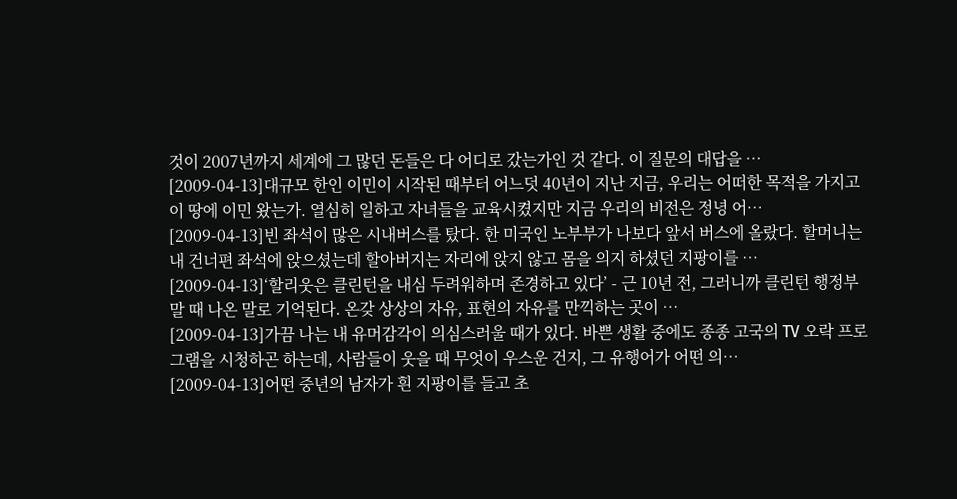것이 2007년까지 세계에 그 많던 돈들은 다 어디로 갔는가인 것 같다. 이 질문의 대답을 …
[2009-04-13]대규모 한인 이민이 시작된 때부터 어느덧 40년이 지난 지금, 우리는 어떠한 목적을 가지고 이 땅에 이민 왔는가. 열심히 일하고 자녀들을 교육시켰지만 지금 우리의 비전은 정녕 어…
[2009-04-13]빈 좌석이 많은 시내버스를 탔다. 한 미국인 노부부가 나보다 앞서 버스에 올랐다. 할머니는 내 건너편 좌석에 앉으셨는데 할아버지는 자리에 앉지 않고 몸을 의지 하셨던 지팡이를 …
[2009-04-13]‘할리웃은 클린턴을 내심 두려워하며 존경하고 있다’ - 근 10년 전, 그러니까 클린턴 행정부 말 때 나온 말로 기억된다. 온갖 상상의 자유, 표현의 자유를 만끽하는 곳이 …
[2009-04-13]가끔 나는 내 유머감각이 의심스러울 때가 있다. 바쁜 생활 중에도 종종 고국의 TV 오락 프로그램을 시청하곤 하는데, 사람들이 웃을 때 무엇이 우스운 건지, 그 유행어가 어떤 의…
[2009-04-13]어떤 중년의 남자가 흰 지팡이를 들고 초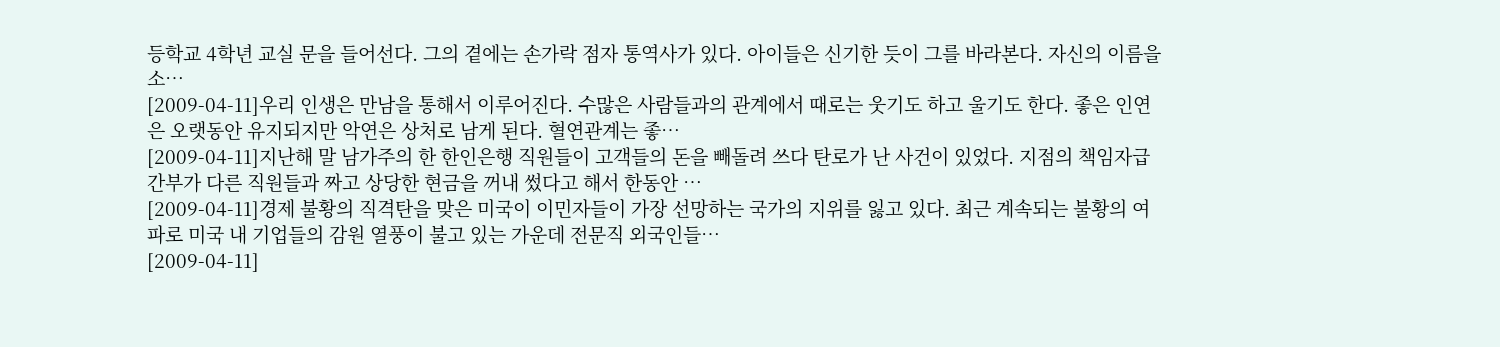등학교 4학년 교실 문을 들어선다. 그의 곁에는 손가락 점자 통역사가 있다. 아이들은 신기한 듯이 그를 바라본다. 자신의 이름을 소…
[2009-04-11]우리 인생은 만남을 통해서 이루어진다. 수많은 사람들과의 관계에서 때로는 웃기도 하고 울기도 한다. 좋은 인연은 오랫동안 유지되지만 악연은 상처로 남게 된다. 혈연관계는 좋…
[2009-04-11]지난해 말 남가주의 한 한인은행 직원들이 고객들의 돈을 빼돌려 쓰다 탄로가 난 사건이 있었다. 지점의 책임자급 간부가 다른 직원들과 짜고 상당한 현금을 꺼내 썼다고 해서 한동안 …
[2009-04-11]경제 불황의 직격탄을 맞은 미국이 이민자들이 가장 선망하는 국가의 지위를 잃고 있다. 최근 계속되는 불황의 여파로 미국 내 기업들의 감원 열풍이 불고 있는 가운데 전문직 외국인들…
[2009-04-11]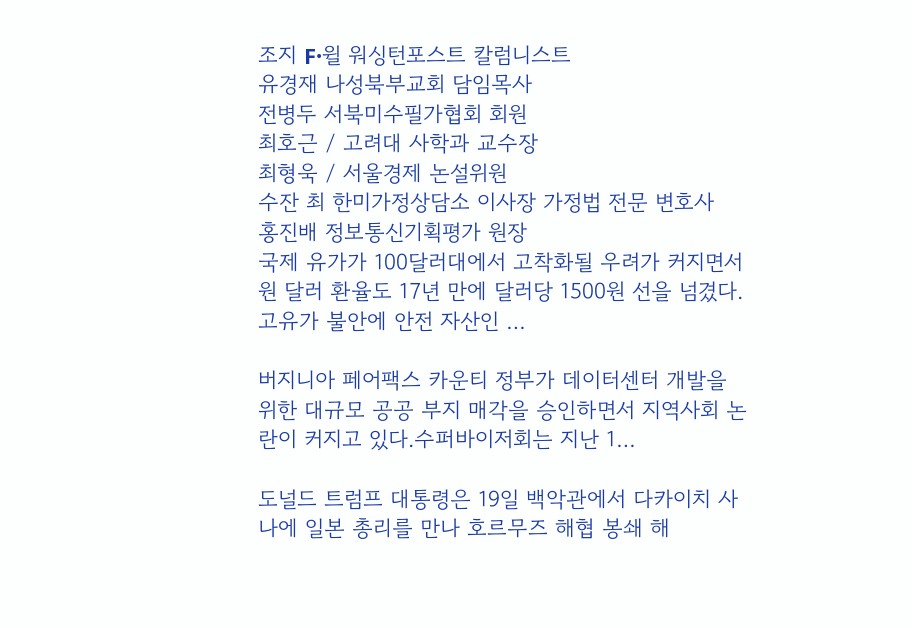조지 F·윌 워싱턴포스트 칼럼니스트
유경재 나성북부교회 담임목사
전병두 서북미수필가협회 회원
최호근 / 고려대 사학과 교수장
최형욱 / 서울경제 논설위원
수잔 최 한미가정상담소 이사장 가정법 전문 변호사
홍진배 정보통신기획평가 원장
국제 유가가 100달러대에서 고착화될 우려가 커지면서 원 달러 환율도 17년 만에 달러당 1500원 선을 넘겼다. 고유가 불안에 안전 자산인 …

버지니아 페어팩스 카운티 정부가 데이터센터 개발을 위한 대규모 공공 부지 매각을 승인하면서 지역사회 논란이 커지고 있다.수퍼바이저회는 지난 1…

도널드 트럼프 대통령은 19일 백악관에서 다카이치 사나에 일본 총리를 만나 호르무즈 해협 봉쇄 해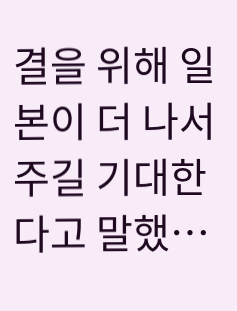결을 위해 일본이 더 나서주길 기대한다고 말했…